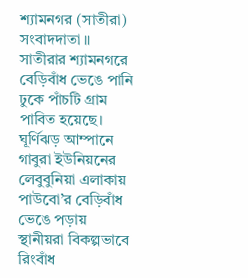শ্যামনগর (সাতীরা) সংবাদদাতা ॥ সাতীরার শ্যামনগরে বেড়িবাঁধ ভেঙে পানি ঢুকে পাঁচটি গ্রাম পাবিত হয়েছে। ঘূর্ণিঝড় আম্পানে গাবুরা ইউনিয়নের লেবুবুনিয়া এলাকায় পাউবো’র বেড়িবাঁধ ভেঙে পড়ায় স্থানীয়রা বিকল্পভাবে রিংবাঁধ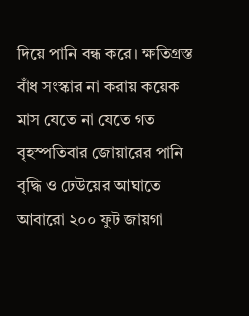দিয়ে পানি বন্ধ করে। ক্ষতিগ্রস্ত বাঁধ সংস্কার না করায় কয়েক মাস যেতে না যেতে গত বৃহস্পতিবার জোয়ারের পানি বৃদ্ধি ও ঢেউয়ের আঘাতে আবারো ২০০ ফুট জায়গা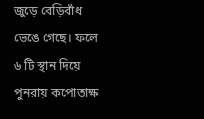জুড়ে বেড়িবাঁধ ভেঙে গেছে। ফলে ৬ টি স্থান দিয়ে পুনরায় কপোতাক্ষ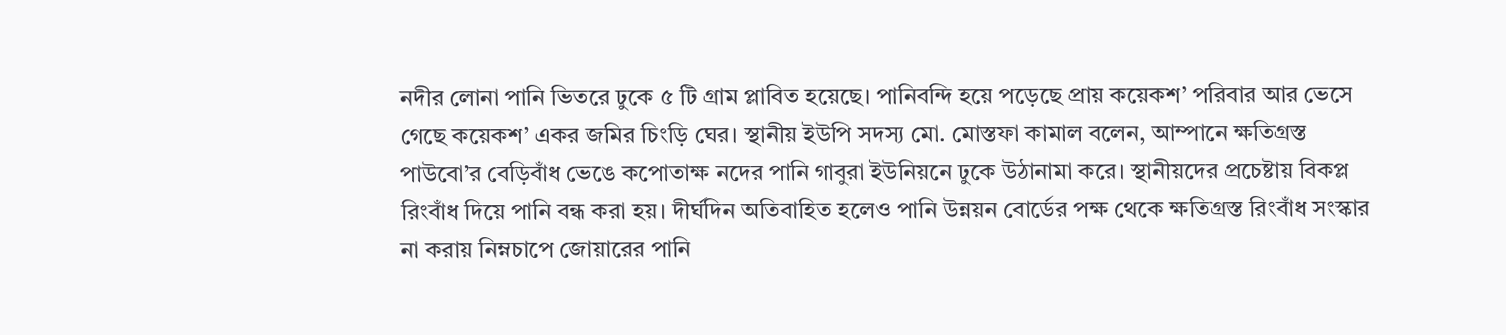নদীর লোনা পানি ভিতরে ঢুকে ৫ টি গ্রাম প্লাবিত হয়েছে। পানিবন্দি হয়ে পড়েছে প্রায় কয়েকশ’ পরিবার আর ভেসে গেছে কয়েকশ’ একর জমির চিংড়ি ঘের। স্থানীয় ইউপি সদস্য মো. মোস্তফা কামাল বলেন, আম্পানে ক্ষতিগ্রস্ত পাউবো’র বেড়িবাঁধ ভেঙে কপোতাক্ষ নদের পানি গাবুরা ইউনিয়নে ঢুকে উঠানামা করে। স্থানীয়দের প্রচেষ্টায় বিকপ্ল রিংবাঁধ দিয়ে পানি বন্ধ করা হয়। দীর্ঘদিন অতিবাহিত হলেও পানি উন্নয়ন বোর্ডের পক্ষ থেকে ক্ষতিগ্রস্ত রিংবাঁধ সংস্কার না করায় নিম্নচাপে জোয়ারের পানি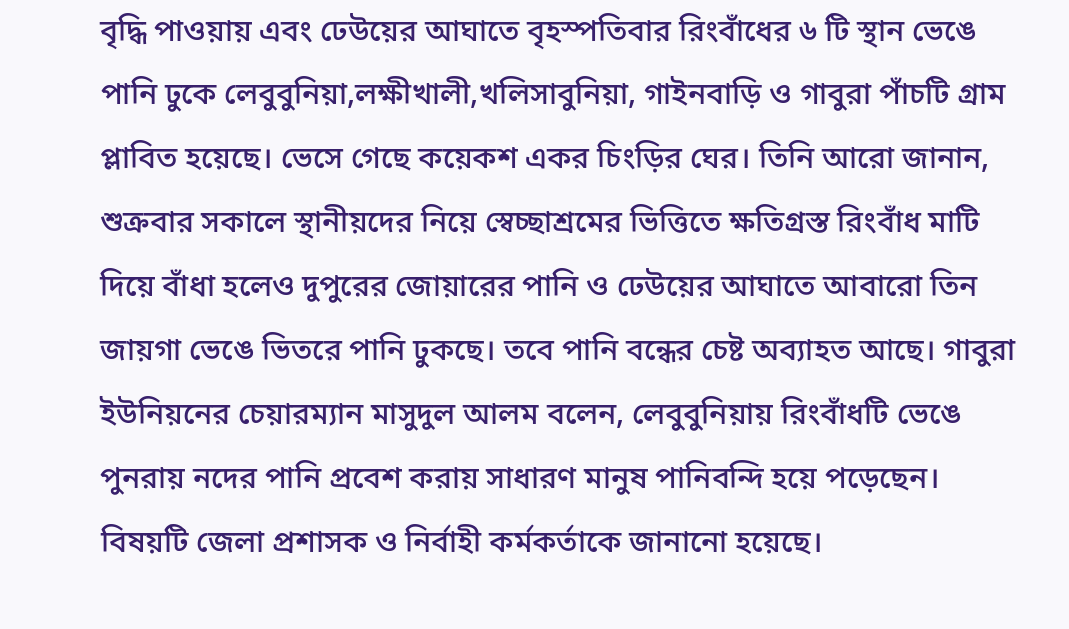বৃদ্ধি পাওয়ায় এবং ঢেউয়ের আঘাতে বৃহস্পতিবার রিংবাঁধের ৬ টি স্থান ভেঙে পানি ঢুকে লেবুবুনিয়া,লক্ষীখালী,খলিসাবুনিয়া, গাইনবাড়ি ও গাবুরা পাঁচটি গ্রাম প্লাবিত হয়েছে। ভেসে গেছে কয়েকশ একর চিংড়ির ঘের। তিনি আরো জানান, শুক্রবার সকালে স্থানীয়দের নিয়ে স্বেচ্ছাশ্রমের ভিত্তিতে ক্ষতিগ্রস্ত রিংবাঁধ মাটি দিয়ে বাঁধা হলেও দুপুরের জোয়ারের পানি ও ঢেউয়ের আঘাতে আবারো তিন জায়গা ভেঙে ভিতরে পানি ঢুকছে। তবে পানি বন্ধের চেষ্ট অব্যাহত আছে। গাবুরা ইউনিয়নের চেয়ারম্যান মাসুদুল আলম বলেন, লেবুবুনিয়ায় রিংবাঁধটি ভেঙে পুনরায় নদের পানি প্রবেশ করায় সাধারণ মানুষ পানিবন্দি হয়ে পড়েছেন। বিষয়টি জেলা প্রশাসক ও নির্বাহী কর্মকর্তাকে জানানো হয়েছে।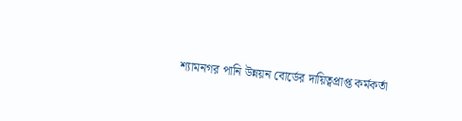শ্যামনগর পানি উন্নয়ন বোর্ডের দায়িত্বপ্রাপ্ত কর্মকর্তা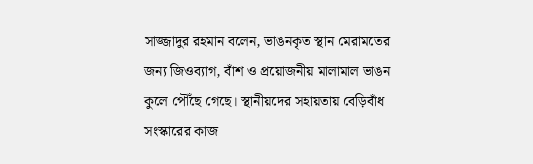সাজ্জাদুর রহমান বলেন, ভাঙনকৃত স্থান মেরামতের জন্য জিওব্যাগ, বাঁশ ও প্রয়োজনীয় মালামাল ভাঙন কুলে পৌঁছে গেছে। স্থানীয়দের সহায়তায় বেড়িবাঁধ সংস্কারের কাজ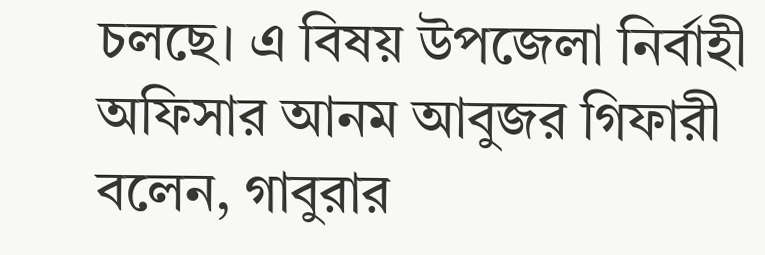চলছে। এ বিষয় উপজেলা নির্বাহী অফিসার আনম আবুজর গিফারী বলেন, গাবুরার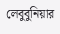লেবুবুনিয়ার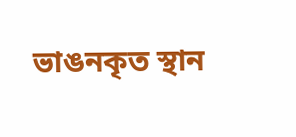ভাঙনকৃত স্থান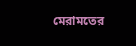মেরামতের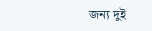জন্য দুই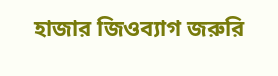হাজার জিওব্যাগ জরুরি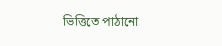ভিত্তিতে পাঠানো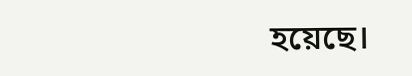হয়েছে।